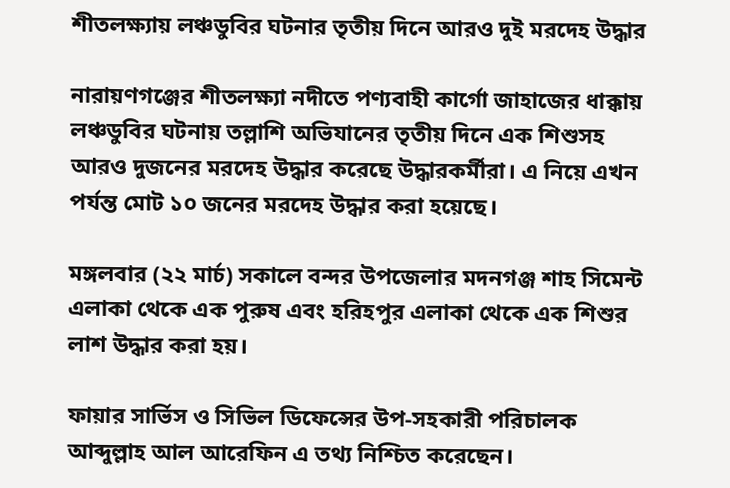শীতলক্ষ্যায় লঞ্চডুবির ঘটনার তৃতীয় দিনে আরও দুই মরদেহ উদ্ধার

নারায়ণগঞ্জের শীতলক্ষ্যা নদীতে পণ্যবাহী কার্গো জাহাজের ধাক্কায় লঞ্চডুবির ঘটনায় তল্লাশি অভিযানের তৃতীয় দিনে এক শিশুসহ আরও দুজনের মরদেহ উদ্ধার করেছে উদ্ধারকর্মীরা। এ নিয়ে এখন পর্যন্ত মোট ১০ জনের মরদেহ উদ্ধার করা হয়েছে।

মঙ্গলবার (২২ মার্চ) সকালে বন্দর উপজেলার মদনগঞ্জ শাহ সিমেন্ট এলাকা থেকে এক পুরুষ এবং হরিহপুর এলাকা থেকে এক শিশুর লাশ উদ্ধার করা হয়।

ফায়ার সার্ভিস ও সিভিল ডিফেন্সের উপ-সহকারী পরিচালক আব্দুল্লাহ আল আরেফিন এ তথ্য নিশ্চিত করেছেন।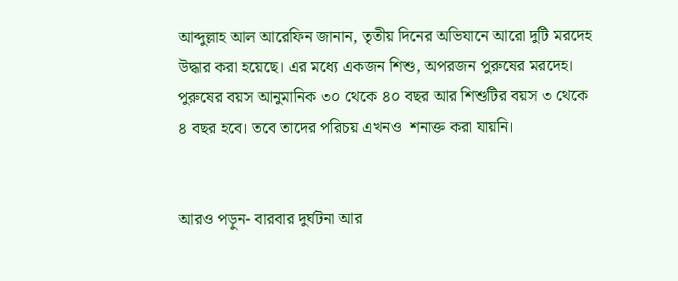আব্দুল্লাহ আল আরেফিন জানান, তৃতীয় দিনের অভিযানে আরো দুটি মরদেহ উদ্ধার করা হয়েছে। এর মধ্যে একজন শিশু, অপরজন পুরুষের মরদেহ। পুরুষের বয়স আনুমানিক ৩০ থেকে ৪০ বছর আর শিশুটির বয়স ৩ থেকে ৪ বছর হবে। তবে তাদের পরিচয় এখনও  শনাক্ত করা যায়নি।


আরও পড়ুন- বারবার দুর্ঘটনা আর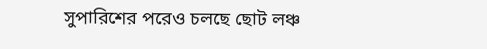সুপারিশের পরেও চলছে ছোট লঞ্চ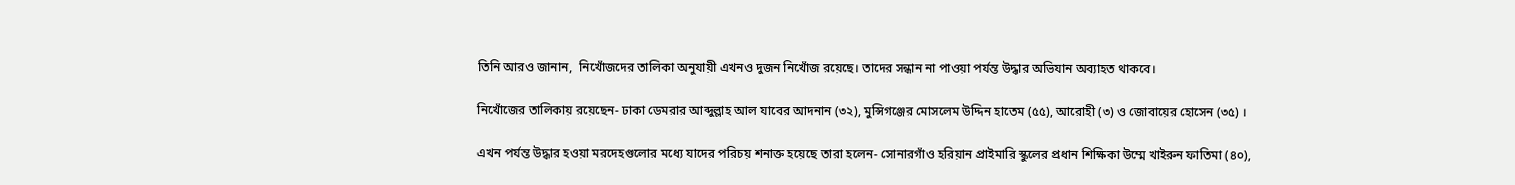তিনি আরও জানান,  নিখোঁজদের তালিকা অনুযায়ী এখনও দুজন নিখোঁজ রয়েছে। তাদের সন্ধান না পাওয়া পর্যন্ত উদ্ধার অভিযান অব্যাহত থাকবে।

নিখোঁজের তালিকায় রয়েছেন- ঢাকা ডেমরার আব্দুল্লাহ আল যাবের আদনান (৩২), মুন্সিগঞ্জের মোসলেম উদ্দিন হাতেম (৫৫), আরোহী (৩) ও জোবায়ের হোসেন (৩৫) ।

এখন পর্যন্ত উদ্ধার হওয়া মরদেহগুলোর মধ্যে যাদের পরিচয় শনাক্ত হয়েছে তারা হলেন- সোনারগাঁও হরিয়ান প্রাইমারি স্কুলের প্রধান শিক্ষিকা উম্মে খাইরুন ফাতিমা (৪০),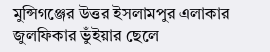মুন্সিগঞ্জের উত্তর ইসলামপুর এলাকার জুলফিকার ভুঁইয়ার ছেলে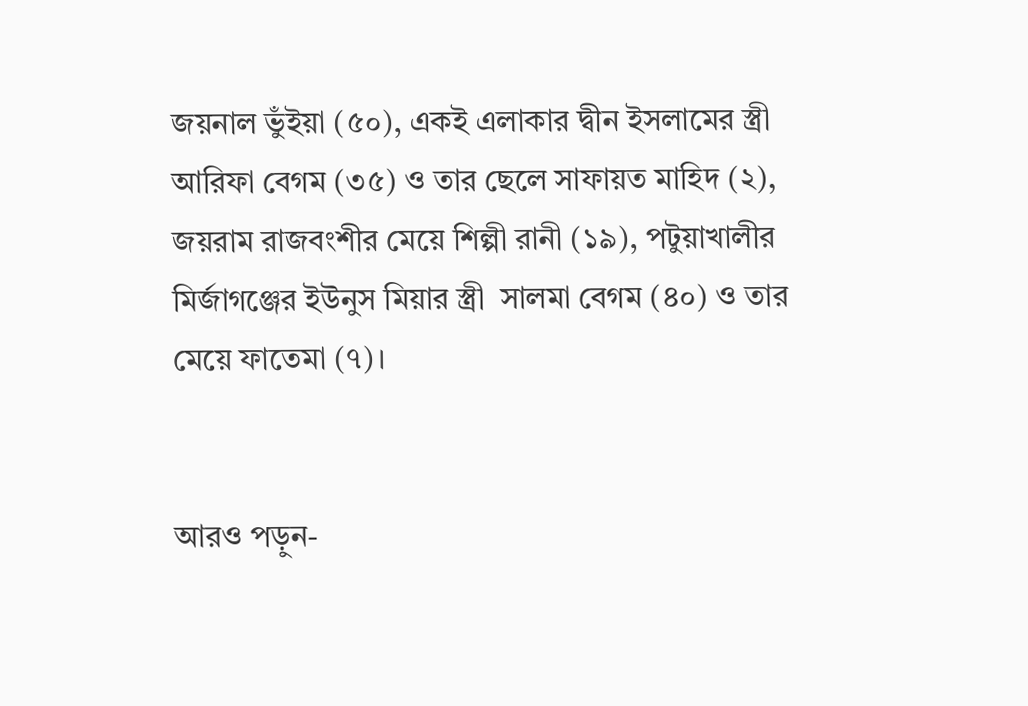জয়নাল ভুঁইয়া (৫০), একই এলাকার দ্বীন ইসলামের স্ত্রী আরিফা বেগম (৩৫) ও তার ছেলে সাফায়ত মাহিদ (২), জয়রাম রাজবংশীর মেয়ে শিল্পী রানী (১৯), পটুয়াখালীর মির্জাগঞ্জের ইউনুস মিয়ার স্ত্রী  সালমা বেগম (৪০) ও তার মেয়ে ফাতেমা (৭)।


আরও পড়ুন-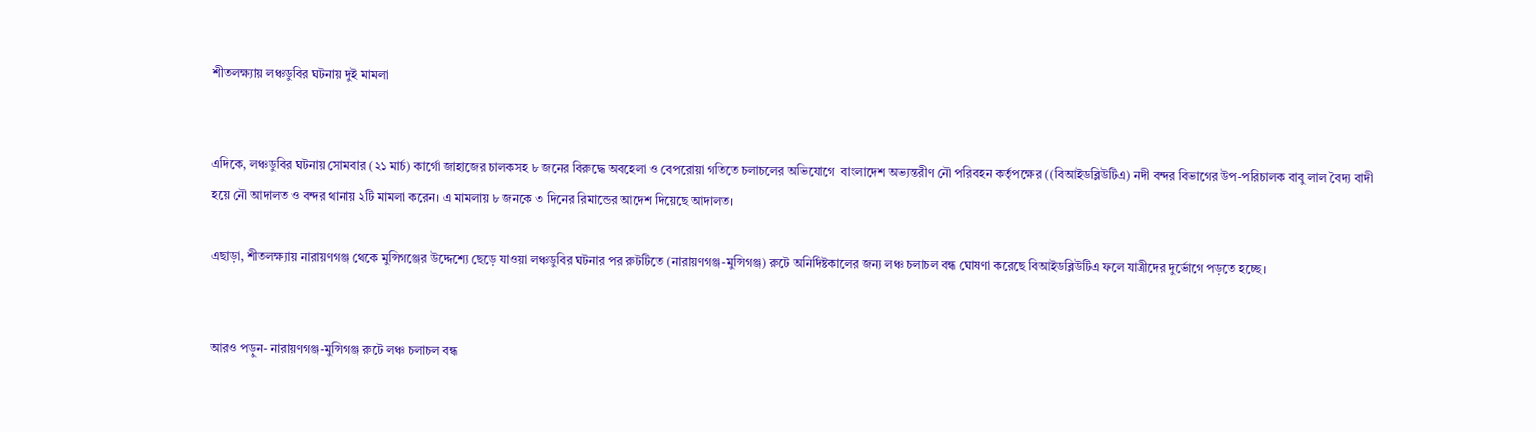শীতলক্ষ্যায় লঞ্চডুবির ঘটনায় দুই মামলা


এদিকে, লঞ্চডুবির ঘটনায় সোমবার (২১ মার্চ) কার্গো জাহাজের চালকসহ ৮ জনের বিরুদ্ধে অবহেলা ও বেপরোয়া গতিতে চলাচলের অভিযোগে  বাংলাদেশ অভ্যন্তরীণ নৌ পরিবহন কর্তৃপক্ষের ((বিআইডব্লিউটিএ) নদী বন্দর বিভাগের উপ-পরিচালক বাবু লাল বৈদ্য বাদী হয়ে নৌ আদালত ও বন্দর থানায় ২টি মামলা করেন। এ মামলায় ৮ জনকে ৩ দিনের রিমান্ডের আদেশ দিয়েছে আদালত।

এছাড়া, শীতলক্ষ্যায় নারায়ণগঞ্জ থেকে মুন্সিগঞ্জের উদ্দেশ্যে ছেড়ে যাওয়া লঞ্চডুবির ঘটনার পর রুটটিতে (নারায়ণগঞ্জ-মুন্সিগঞ্জ) রুটে অনির্দিষ্টকালের জন্য লঞ্চ চলাচল বন্ধ ঘোষণা করেছে বিআইডব্লিউটিএ ফলে যাত্রীদের দুর্ভোগে পড়তে হচ্ছে।


আরও পড়ুন- নারায়ণগঞ্জ-মুন্সিগঞ্জ রুটে লঞ্চ চলাচল বন্ধ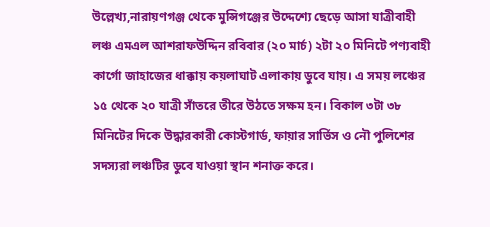উল্লেখ্য,নারায়ণগঞ্জ থেকে মুন্সিগঞ্জের উদ্দেশ্যে ছেড়ে আসা যাত্রীবাহী লঞ্চ এমএল আশরাফউদ্দিন রবিবার (২০ মার্চ) ২টা ২০ মিনিটে পণ্যবাহী কার্গো জাহাজের ধাক্কায় কয়লাঘাট এলাকায় ডুবে যায়। এ সময় লঞ্চের ১৫ থেকে ২০ যাত্রী সাঁতরে তীরে উঠতে সক্ষম হন। বিকাল ৩টা ৩৮ মিনিটের দিকে উদ্ধারকারী কোস্টগার্ড, ফায়ার সার্ভিস ও নৌ পুলিশের সদস্যরা লঞ্চটির ডুবে যাওয়া স্থান শনাক্ত করে।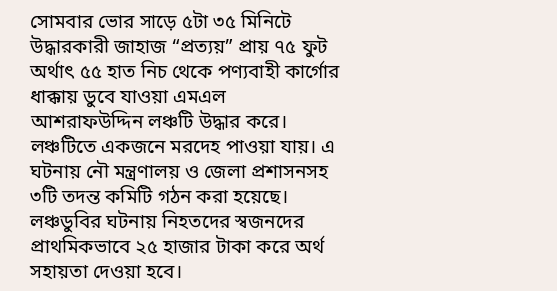সোমবার ভোর সাড়ে ৫টা ৩৫ মিনিটে উদ্ধারকারী জাহাজ “প্রত্যয়” প্রায় ৭৫ ফুট অর্থাৎ ৫৫ হাত নিচ থেকে পণ্যবাহী কার্গোর ধাক্কায় ডুবে যাওয়া এমএল আশরাফউদ্দিন লঞ্চটি উদ্ধার করে। লঞ্চটিতে একজনে মরদেহ পাওয়া যায়। এ ঘটনায় নৌ মন্ত্রণালয় ও জেলা প্রশাসনসহ ৩টি তদন্ত কমিটি গঠন করা হয়েছে। লঞ্চডুবির ঘটনায় নিহতদের স্বজনদের প্রাথমিকভাবে ২৫ হাজার টাকা করে অর্থ সহায়তা দেওয়া হবে।